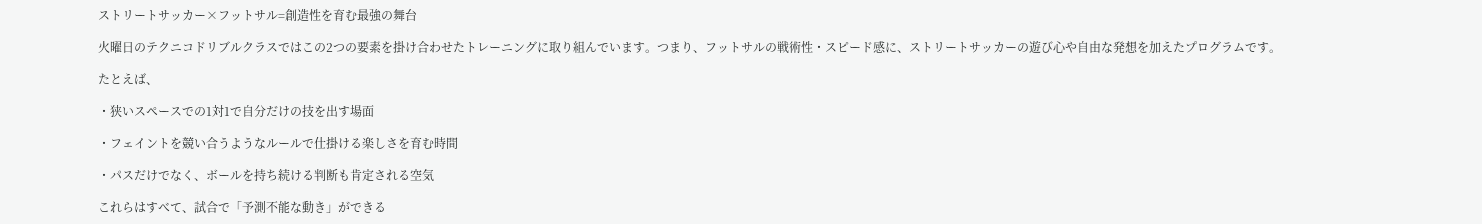ストリートサッカー×フットサル=創造性を育む最強の舞台

火曜日のテクニコドリブルクラスではこの2つの要素を掛け合わせたトレーニングに取り組んでいます。つまり、フットサルの戦術性・スピード感に、ストリートサッカーの遊び心や自由な発想を加えたプログラムです。

たとえば、

・狭いスペースでの1対1で自分だけの技を出す場面

・フェイントを競い合うようなルールで仕掛ける楽しさを育む時間

・パスだけでなく、ボールを持ち続ける判断も肯定される空気

これらはすべて、試合で「予測不能な動き」ができる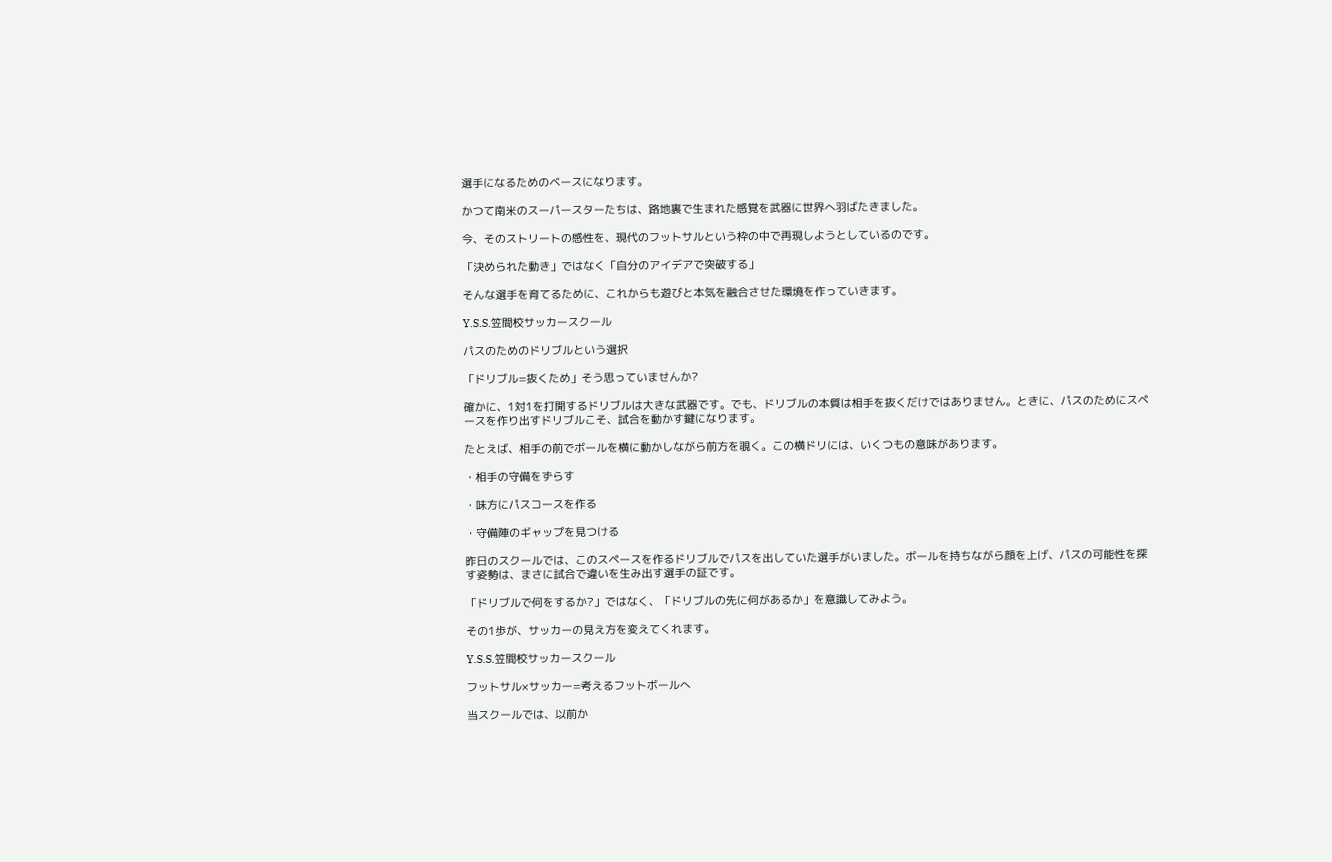選手になるためのベースになります。

かつて南米のスーパースターたちは、路地裏で生まれた感覚を武器に世界へ羽ばたきました。

今、そのストリートの感性を、現代のフットサルという枠の中で再現しようとしているのです。

「決められた動き」ではなく「自分のアイデアで突破する」

そんな選手を育てるために、これからも遊びと本気を融合させた環境を作っていきます。

Y.S.S.笠間校サッカースクール

パスのためのドリブルという選択

「ドリブル=抜くため」そう思っていませんか?

確かに、1対1を打開するドリブルは大きな武器です。でも、ドリブルの本質は相手を抜くだけではありません。ときに、パスのためにスペースを作り出すドリブルこそ、試合を動かす鍵になります。

たとえば、相手の前でボールを横に動かしながら前方を覗く。この横ドリには、いくつもの意味があります。

・相手の守備をずらす

・味方にパスコースを作る

・守備陣のギャップを見つける

昨日のスクールでは、このスペースを作るドリブルでパスを出していた選手がいました。ボールを持ちながら顔を上げ、パスの可能性を探す姿勢は、まさに試合で違いを生み出す選手の証です。

「ドリブルで何をするか?」ではなく、「ドリブルの先に何があるか」を意識してみよう。

その1歩が、サッカーの見え方を変えてくれます。

Y.S.S.笠間校サッカースクール

フットサル×サッカー=考えるフットボールへ

当スクールでは、以前か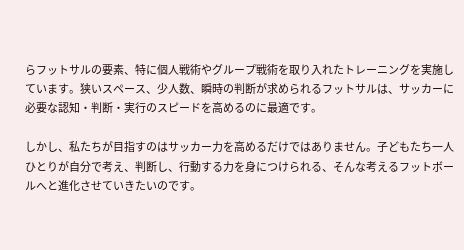らフットサルの要素、特に個人戦術やグループ戦術を取り入れたトレーニングを実施しています。狭いスペース、少人数、瞬時の判断が求められるフットサルは、サッカーに必要な認知・判断・実行のスピードを高めるのに最適です。

しかし、私たちが目指すのはサッカー力を高めるだけではありません。子どもたち一人ひとりが自分で考え、判断し、行動する力を身につけられる、そんな考えるフットボールへと進化させていきたいのです。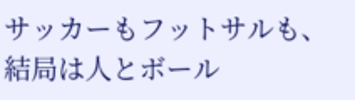サッカーもフットサルも、結局は人とボール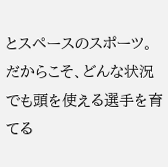とスペースのスポーツ。だからこそ、どんな状況でも頭を使える選手を育てる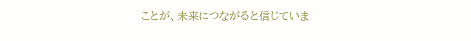ことが、未来につながると信じていま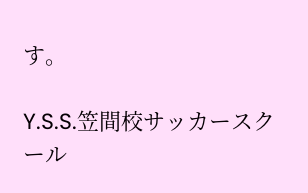す。

Y.S.S.笠間校サッカースクール